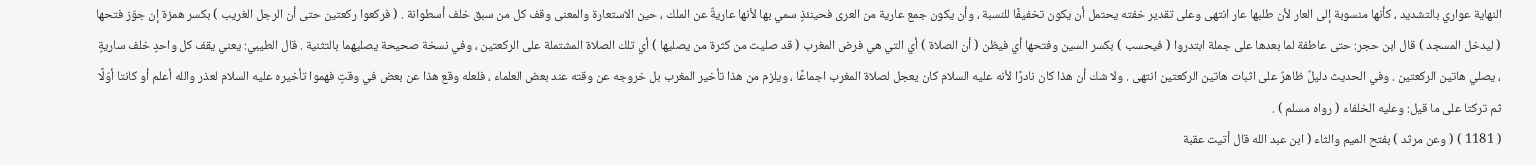النهاية عواري بالتشديد ، كأنها منسوبة إلى العار لأن طلبها عار انتهى وعلى تقدير خفته يحتمل أن يكون تخفيفًا للنسبة ، وأن يكون جمع عارية من العرى فحينئذٍ سمي بها لأنها عاريةٌ عن الملك ، حين الاستعارة والمعنى وقف كل من سبق خلف أسطوانة . ( فركعوا ركعتين حتى أن الرجل الغريب ) بكسر همزة إن جوّز فتحها ( ليدخل المسجد ) قال ابن حجر: حتى عاطفة لما بعدها على جملة ابتدروا ( فيحسب ) بكسر السين وفتحها أي فيظن ( أن الصلاة ) أي التي هي فرض المغرب ( قد صليت من كثرة من يصليها ) أي تلك الصلاة المشتملة على الركعتين ، وفي نسخة صحيحة يصليهما بالتثنية . قال الطيبي: يعني يقف كل واحدٍ خلف ساريةٍ ، يصلي هاتين الركعتين . وفي الحديث دليلٌ ظاهرٌ على اثبات هاتين الركعتين انتهى . ولا شك أن هذا كان نادرًا لأنه عليه السلام كان يعجل لصلاة المغرب اجماعًا ، ويلزم من هذا تأخير المغرب بل خروجه عن وقته عند بعض العلماء ، فلعله وقع هذا عن بعض في وقتٍ فهموا تأخيره عليه السلام لعذر والله أعلم أو كانتا أوّلًا ثم تركتا على ما قيل: وعليه الخلفاء ( رواه مسلم ) .
( 1181 ) ( وعن مرثد ) بفتح الميم والثاء ( ابن عبد الله قال أتيت عقبة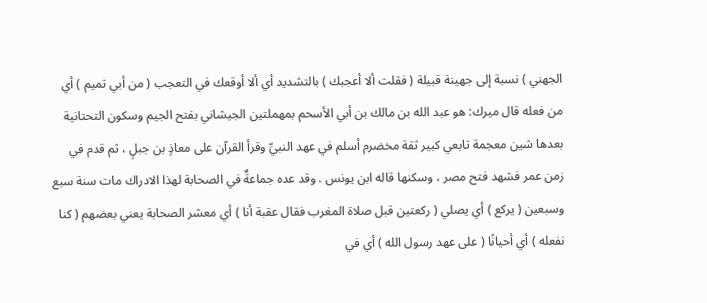الجهني ) نسبة إلى جهينة قبيلة ( فقلت ألا أعجبك ) بالتشديد أي ألا أوقعك في التعجب ( من أبي تميم ) أي من فعله قال ميرك: هو عبد الله بن مالك بن أبي الأسحم بمهملتين الجيشاني بفتح الجيم وسكون التحتانية بعدها شين معجمة تابعي كبير ثقة مخضرم أسلم في عهد النبيِّ وقرأ القرآن على معاذٍ بن جبلٍ ، ثم قدم في زمن عمر فشهد فتح مصر ، وسكنها قاله ابن يونس . وقد عده جماعةٌ في الصحابة لهذا الادراك مات سنة سبع وسبعين ( يركع ) أي يصلي ( ركعتين قبل صلاة المغرب فقال عقبة أنا ) أي معشر الصحابة يعني بعضهم ( كنا نفعله ) أي أحيانًا ( على عهد رسول الله ) أي في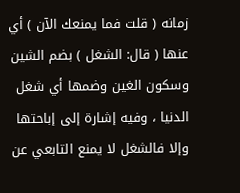زمانه ( قلت فما يمنعك الآن ) أي عنها ( قال: الشغل ) بضم الشين وسكون الغين وضمها أي شغل الدنيا ، وفيه إشارة إلى إباحتها وإلا فالشغل لا يمنع التابعي عن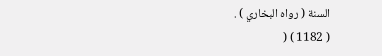السنة ( رواه البخاري ) .
( 1182 ) (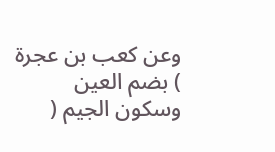وعن كعب بن عجرة ) بضم العين وسكون الجيم (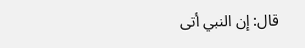قال: إن النبي أتى